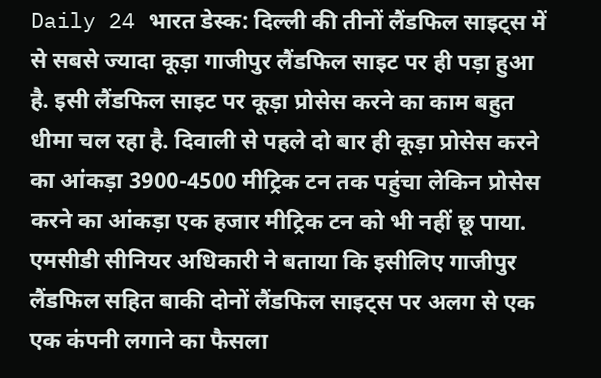Daily 24 भारत डेस्क: दिल्ली की तीनों लैंडफिल साइट्स में से सबसे ज्यादा कूड़ा गाजीपुर लैंडफिल साइट पर ही पड़ा हुआ है. इसी लैंडफिल साइट पर कूड़ा प्रोसेस करने का काम बहुत धीमा चल रहा है. दिवाली से पहले दो बार ही कूड़ा प्रोसेस करने का आंकड़ा 3900-4500 मीट्रिक टन तक पहुंचा लेकिन प्रोसेस करने का आंकड़ा एक हजार मीट्रिक टन को भी नहीं छू पाया. एमसीडी सीनियर अधिकारी ने बताया कि इसीलिए गाजीपुर लैंडफिल सहित बाकी दोनों लैंडफिल साइट्स पर अलग से एक एक कंपनी लगाने का फैसला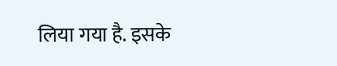लिया गया है. इसके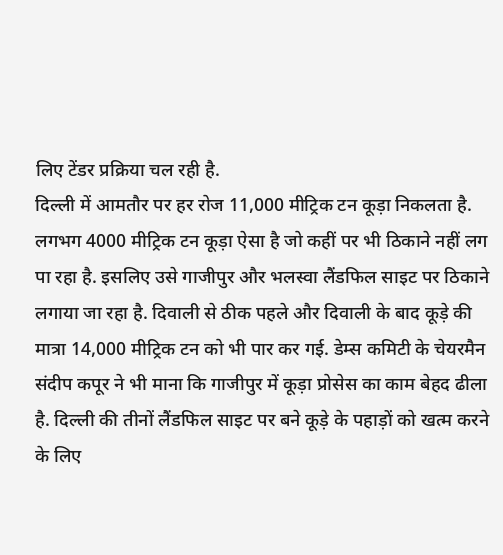लिए टेंडर प्रक्रिया चल रही है.
दिल्ली में आमतौर पर हर रोज 11,000 मीट्रिक टन कूड़ा निकलता है. लगभग 4000 मीट्रिक टन कूड़ा ऐसा है जो कहीं पर भी ठिकाने नहीं लग पा रहा है. इसलिए उसे गाजीपुर और भलस्वा लैंडफिल साइट पर ठिकाने लगाया जा रहा है. दिवाली से ठीक पहले और दिवाली के बाद कूड़े की मात्रा 14,000 मीट्रिक टन को भी पार कर गई. डेम्स कमिटी के चेयरमैन संदीप कपूर ने भी माना कि गाजीपुर में कूड़ा प्रोसेस का काम बेहद ढीला है. दिल्ली की तीनों लैंडफिल साइट पर बने कूड़े के पहाड़ों को खत्म करने के लिए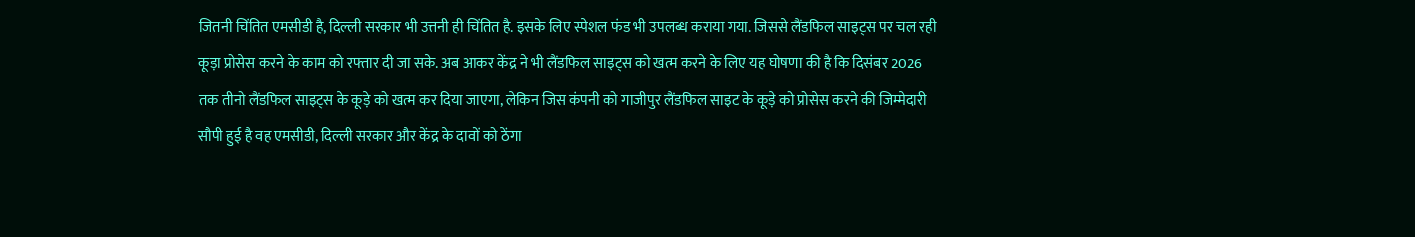जितनी चिंतित एमसीडी है, दिल्ली सरकार भी उत्तनी ही चिंतित है. इसके लिए स्पेशल फंड भी उपलब्ध कराया गया. जिससे लैंडफिल साइट्स पर चल रही कूड़ा प्रोसेस करने के काम को रफ्तार दी जा सके. अब आकर केंद्र ने भी लैंडफिल साइट्स को खत्म करने के लिए यह घोषणा की है कि दिसंबर 2026 तक तीनो लैंडफिल साइट्स के कूड़े को खत्म कर दिया जाएगा, लेकिन जिस कंपनी को गाजीपुर लैंडफिल साइट के कूड़े को प्रोसेस करने की जिम्मेदारी सौपी हुई है वह एमसीडी, दिल्ली सरकार और केंद्र के दावों को ठेंगा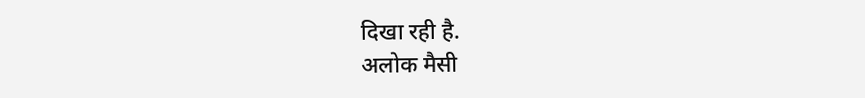दिखा रही है.
अलोक मैसी